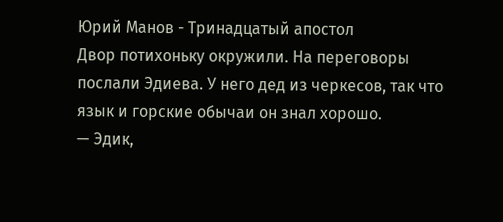Юрий Манов - Тринадцатый апостол
Двор потихоньку окружили. На переговоры послали Эдиева. У него дед из черкесов, так что язык и горские обычаи он знал хорошо.
— Эдик,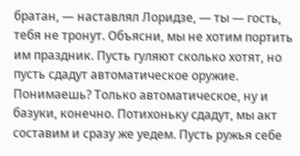братан, — наставлял Лоридзе, — ты — гость, тебя не тронут. Объясни, мы не хотим портить им праздник. Пусть гуляют сколько хотят, но пусть сдадут автоматическое оружие. Понимаешь? Только автоматическое, ну и базуки, конечно. Потихоньку сдадут, мы акт составим и сразу же уедем. Пусть ружья себе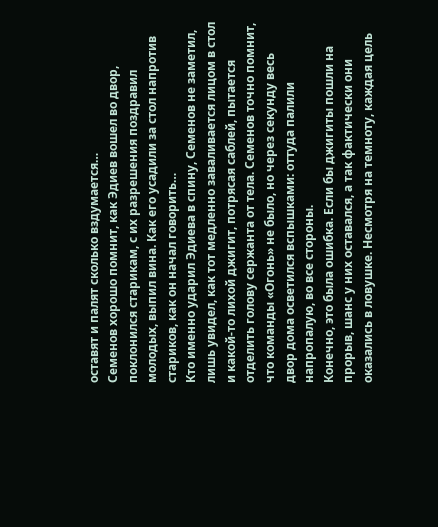оставят и палят сколько вздумается…
Семенов хорошо помнит, как Эдиев вошел во двор, поклонился старикам, с их разрешения поздравил молодых, выпил вина. Как его усадили за стол напротив стариков, как он начал говорить…
Кто именно ударил Эдиева в спину, Семенов не заметил, лишь увидел, как тот медленно заваливается лицом в стол и какой-то лихой джигит, потрясая саблей, пытается отделить голову сержанта от тела. Семенов точно помнит, что команды «Огонь» не было, но через секунду весь двор дома осветился вспышками: оттуда палили напропалую, во все стороны.
Конечно, это была ошибка. Если бы джигиты пошли на прорыв, шанс у них оставался, а так фактически они оказались в ловушке. Несмотря на темноту, каждая цель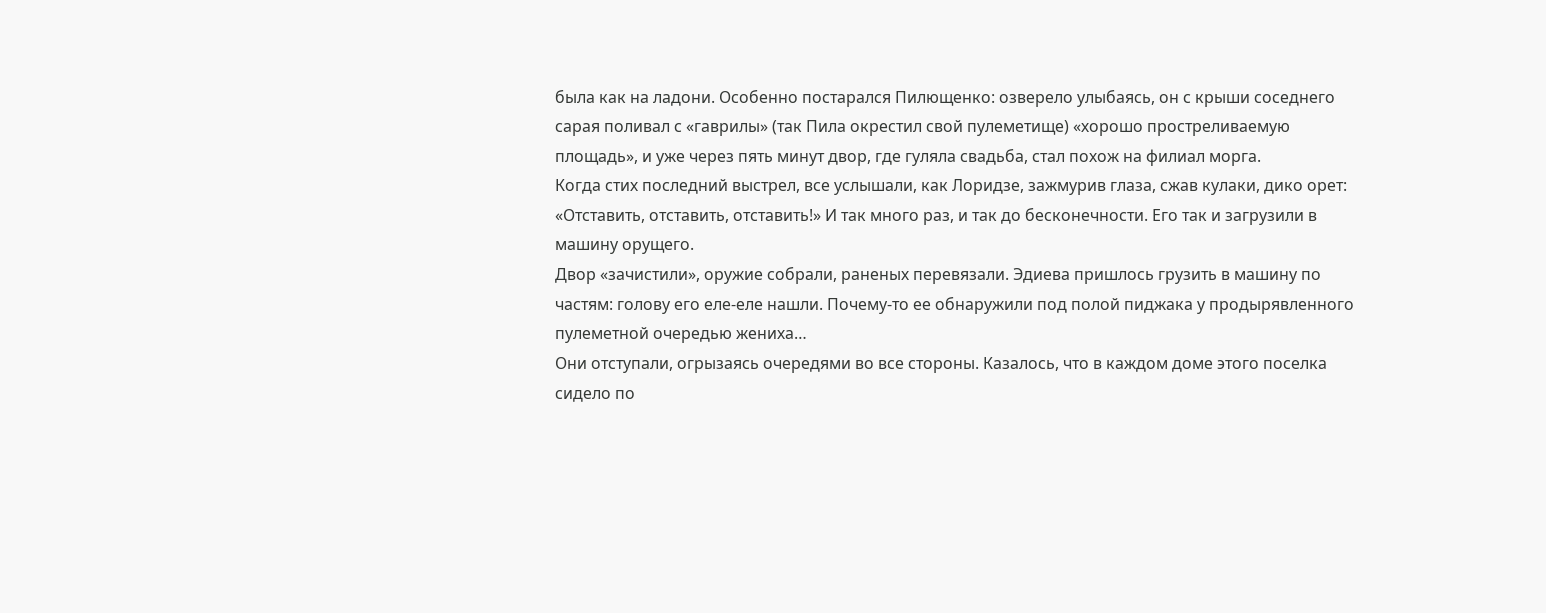была как на ладони. Особенно постарался Пилющенко: озверело улыбаясь, он с крыши соседнего сарая поливал с «гаврилы» (так Пила окрестил свой пулеметище) «хорошо простреливаемую площадь», и уже через пять минут двор, где гуляла свадьба, стал похож на филиал морга.
Когда стих последний выстрел, все услышали, как Лоридзе, зажмурив глаза, сжав кулаки, дико орет: «Отставить, отставить, отставить!» И так много раз, и так до бесконечности. Его так и загрузили в машину орущего.
Двор «зачистили», оружие собрали, раненых перевязали. Эдиева пришлось грузить в машину по частям: голову его еле-еле нашли. Почему-то ее обнаружили под полой пиджака у продырявленного пулеметной очередью жениха…
Они отступали, огрызаясь очередями во все стороны. Казалось, что в каждом доме этого поселка сидело по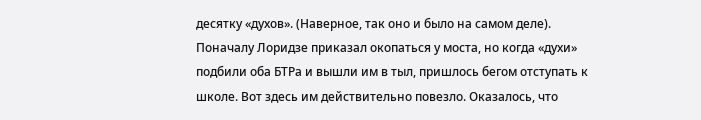десятку «духов». (Наверное, так оно и было на самом деле). Поначалу Лоридзе приказал окопаться у моста, но когда «духи» подбили оба БТРа и вышли им в тыл, пришлось бегом отступать к школе. Вот здесь им действительно повезло. Оказалось, что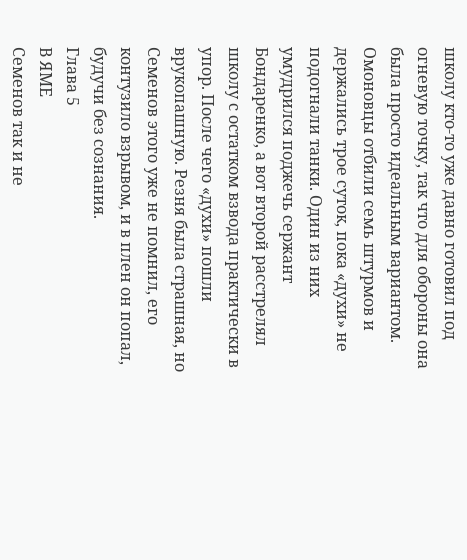школу кто-то уже давно готовил под огневую точку, так что для обороны она была просто идеальным вариантом.
Омоновцы отбили семь штурмов и держались трое суток, пока «духи» не подогнали танки. Один из них умудрился поджечь сержант Бондаренко, а вот второй расстрелял школу с остатком взвода практически в упор. После чего «духи» пошли врукопашную. Резня была страшная, но Семенов этого уже не помнил, его контузило взрывом, и в плен он попал, будучи без сознания.
Глава 5
В ЯМЕ
Семенов так и не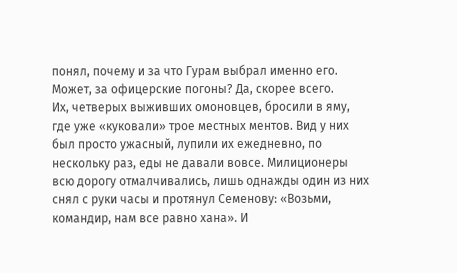понял, почему и за что Гурам выбрал именно его. Может, за офицерские погоны? Да, скорее всего.
Их, четверых выживших омоновцев, бросили в яму, где уже «куковали» трое местных ментов. Вид у них был просто ужасный, лупили их ежедневно, по нескольку раз, еды не давали вовсе. Милиционеры всю дорогу отмалчивались, лишь однажды один из них снял с руки часы и протянул Семенову: «Возьми, командир, нам все равно хана». И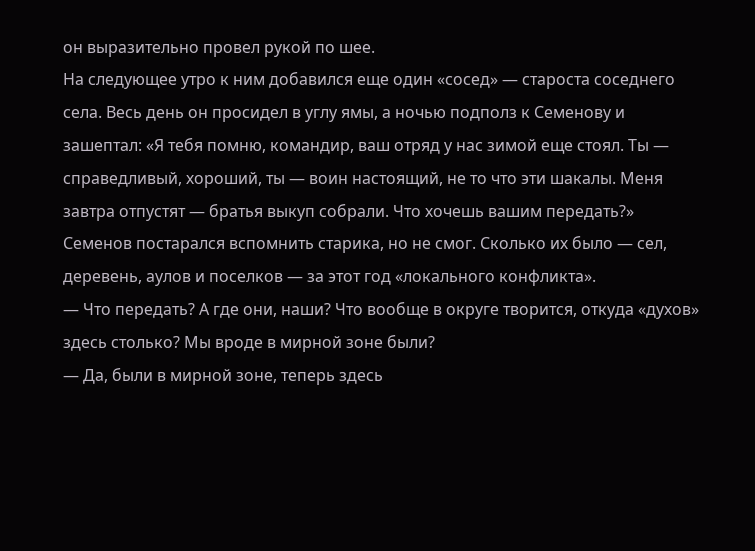он выразительно провел рукой по шее.
На следующее утро к ним добавился еще один «сосед» — староста соседнего села. Весь день он просидел в углу ямы, а ночью подполз к Семенову и зашептал: «Я тебя помню, командир, ваш отряд у нас зимой еще стоял. Ты — справедливый, хороший, ты — воин настоящий, не то что эти шакалы. Меня завтра отпустят — братья выкуп собрали. Что хочешь вашим передать?»
Семенов постарался вспомнить старика, но не смог. Сколько их было — сел, деревень, аулов и поселков — за этот год «локального конфликта».
— Что передать? А где они, наши? Что вообще в округе творится, откуда «духов» здесь столько? Мы вроде в мирной зоне были?
— Да, были в мирной зоне, теперь здесь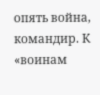опять война, командир. К «воинам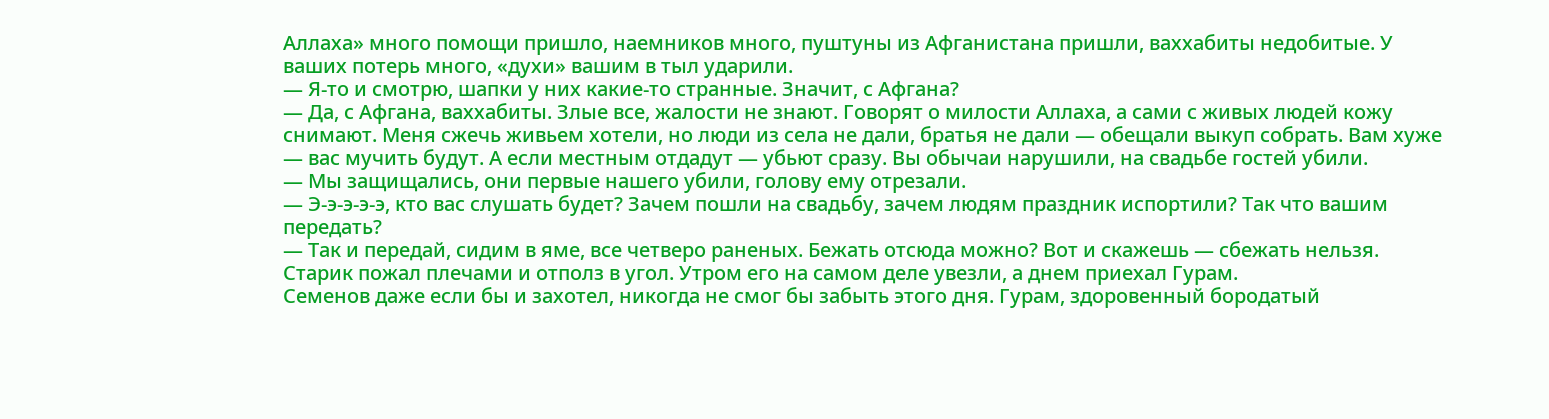Аллаха» много помощи пришло, наемников много, пуштуны из Афганистана пришли, ваххабиты недобитые. У ваших потерь много, «духи» вашим в тыл ударили.
— Я-то и смотрю, шапки у них какие-то странные. Значит, с Афгана?
— Да, с Афгана, ваххабиты. Злые все, жалости не знают. Говорят о милости Аллаха, а сами с живых людей кожу снимают. Меня сжечь живьем хотели, но люди из села не дали, братья не дали — обещали выкуп собрать. Вам хуже — вас мучить будут. А если местным отдадут — убьют сразу. Вы обычаи нарушили, на свадьбе гостей убили.
— Мы защищались, они первые нашего убили, голову ему отрезали.
— Э-э-э-э-э, кто вас слушать будет? Зачем пошли на свадьбу, зачем людям праздник испортили? Так что вашим передать?
— Так и передай, сидим в яме, все четверо раненых. Бежать отсюда можно? Вот и скажешь — сбежать нельзя.
Старик пожал плечами и отполз в угол. Утром его на самом деле увезли, а днем приехал Гурам.
Семенов даже если бы и захотел, никогда не смог бы забыть этого дня. Гурам, здоровенный бородатый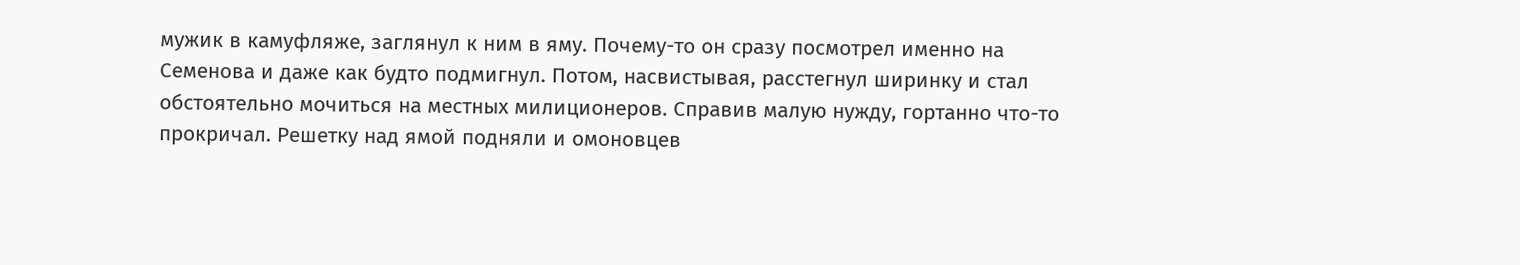мужик в камуфляже, заглянул к ним в яму. Почему-то он сразу посмотрел именно на Семенова и даже как будто подмигнул. Потом, насвистывая, расстегнул ширинку и стал обстоятельно мочиться на местных милиционеров. Справив малую нужду, гортанно что-то прокричал. Решетку над ямой подняли и омоновцев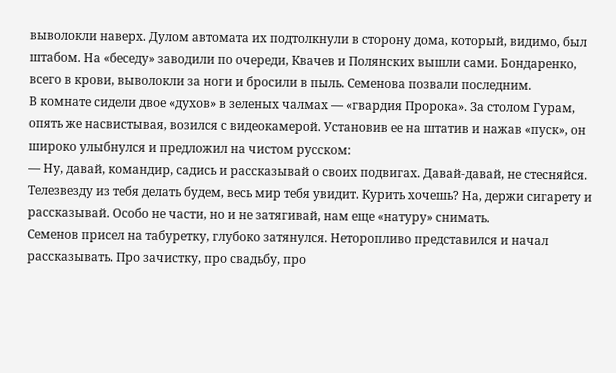выволокли наверх. Дулом автомата их подтолкнули в сторону дома, который, видимо, был штабом. На «беседу» заводили по очереди, Квачев и Полянских вышли сами. Бондаренко, всего в крови, выволокли за ноги и бросили в пыль. Семенова позвали последним.
В комнате сидели двое «духов» в зеленых чалмах — «гвардия Пророка». За столом Гурам, опять же насвистывая, возился с видеокамерой. Установив ее на штатив и нажав «пуск», он широко улыбнулся и предложил на чистом русском:
— Ну, давай, командир, садись и рассказывай о своих подвигах. Давай-давай, не стесняйся. Телезвезду из тебя делать будем, весь мир тебя увидит. Курить хочешь? На, держи сигарету и рассказывай. Особо не части, но и не затягивай, нам еще «натуру» снимать.
Семенов присел на табуретку, глубоко затянулся. Неторопливо представился и начал рассказывать. Про зачистку, про свадьбу, про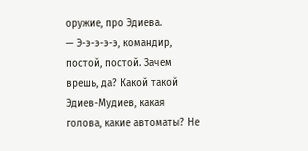оружие, про Эдиева.
— Э-э-э-э-э, командир, постой, постой. Зачем врешь, да? Какой такой Эдиев-Мудиев, какая голова, какие автоматы? Не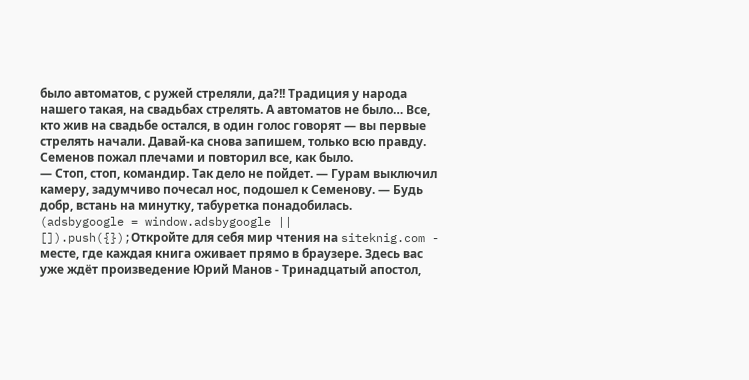было автоматов, с ружей стреляли, да?!! Традиция у народа нашего такая, на свадьбах стрелять. А автоматов не было… Все, кто жив на свадьбе остался, в один голос говорят — вы первые стрелять начали. Давай-ка снова запишем, только всю правду.
Семенов пожал плечами и повторил все, как было.
— Стоп, стоп, командир. Так дело не пойдет. — Гурам выключил камеру, задумчиво почесал нос, подошел к Семенову. — Будь добр, встань на минутку, табуретка понадобилась.
(adsbygoogle = window.adsbygoogle || []).push({});Откройте для себя мир чтения на siteknig.com - месте, где каждая книга оживает прямо в браузере. Здесь вас уже ждёт произведение Юрий Манов - Тринадцатый апостол,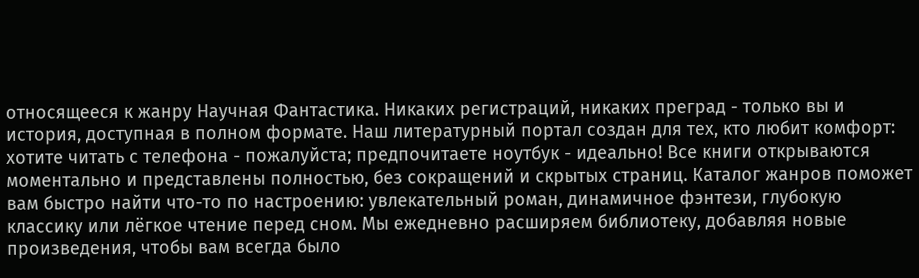относящееся к жанру Научная Фантастика. Никаких регистраций, никаких преград - только вы и история, доступная в полном формате. Наш литературный портал создан для тех, кто любит комфорт: хотите читать с телефона - пожалуйста; предпочитаете ноутбук - идеально! Все книги открываются моментально и представлены полностью, без сокращений и скрытых страниц. Каталог жанров поможет вам быстро найти что-то по настроению: увлекательный роман, динамичное фэнтези, глубокую классику или лёгкое чтение перед сном. Мы ежедневно расширяем библиотеку, добавляя новые произведения, чтобы вам всегда было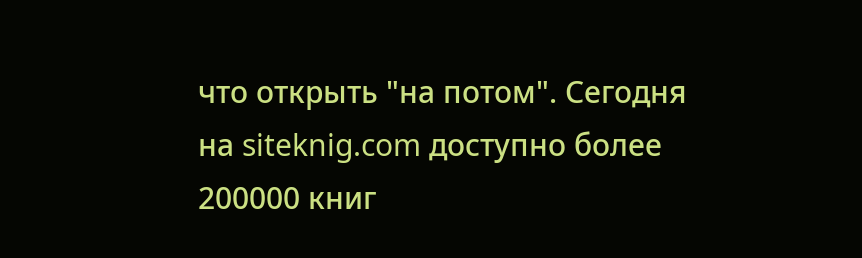что открыть "на потом". Сегодня на siteknig.com доступно более 200000 книг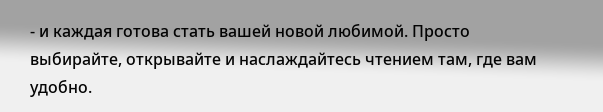- и каждая готова стать вашей новой любимой. Просто выбирайте, открывайте и наслаждайтесь чтением там, где вам удобно.